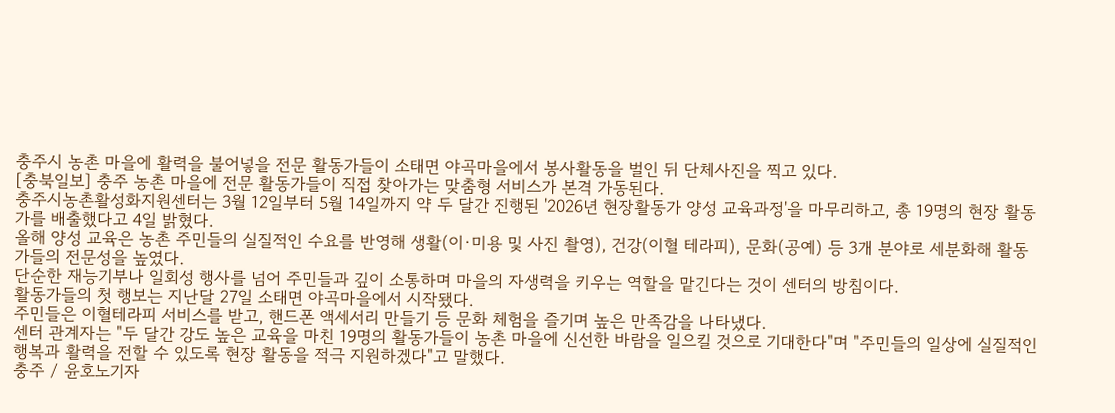충주시 농촌 마을에 활력을 불어넣을 전문 활동가들이 소태면 야곡마을에서 봉사활동을 벌인 뒤 단체사진을 찍고 있다.
[충북일보] 충주 농촌 마을에 전문 활동가들이 직접 찾아가는 맞춤형 서비스가 본격 가동된다.
충주시농촌활성화지원센터는 3월 12일부터 5월 14일까지 약 두 달간 진행된 '2026년 현장활동가 양성 교육과정'을 마무리하고, 총 19명의 현장 활동가를 배출했다고 4일 밝혔다.
올해 양성 교육은 농촌 주민들의 실질적인 수요를 반영해 생활(이·미용 및 사진 촬영), 건강(이혈 테라피), 문화(공예) 등 3개 분야로 세분화해 활동가들의 전문성을 높였다.
단순한 재능기부나 일회성 행사를 넘어 주민들과 깊이 소통하며 마을의 자생력을 키우는 역할을 맡긴다는 것이 센터의 방침이다.
활동가들의 첫 행보는 지난달 27일 소태면 야곡마을에서 시작됐다.
주민들은 이혈테라피 서비스를 받고, 핸드폰 액세서리 만들기 등 문화 체험을 즐기며 높은 만족감을 나타냈다.
센터 관계자는 "두 달간 강도 높은 교육을 마친 19명의 활동가들이 농촌 마을에 신선한 바람을 일으킬 것으로 기대한다"며 "주민들의 일상에 실질적인 행복과 활력을 전할 수 있도록 현장 활동을 적극 지원하겠다"고 말했다.
충주 / 윤호노기자